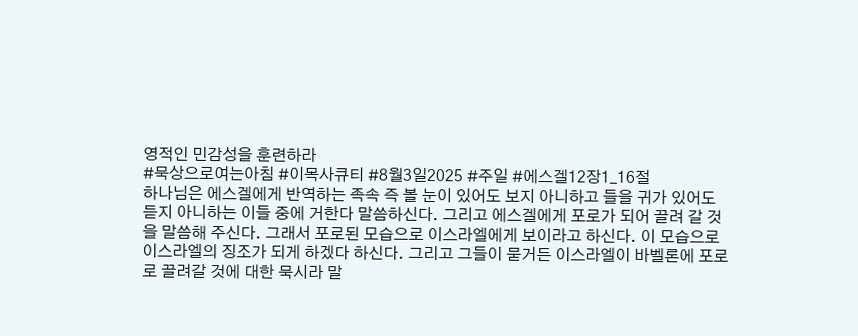영적인 민감성을 훈련하라
#묵상으로여는아침 #이목사큐티 #8월3일2025 #주일 #에스겔12장1_16절
하나님은 에스겔에게 반역하는 족속 즉 볼 눈이 있어도 보지 아니하고 들을 귀가 있어도 듣지 아니하는 이들 중에 거한다 말씀하신다. 그리고 에스겔에게 포로가 되어 끌려 갈 것을 말씀해 주신다. 그래서 포로된 모습으로 이스라엘에게 보이라고 하신다. 이 모습으로 이스라엘의 징조가 되게 하겠다 하신다. 그리고 그들이 묻거든 이스라엘이 바벨론에 포로로 끌려갈 것에 대한 묵시라 말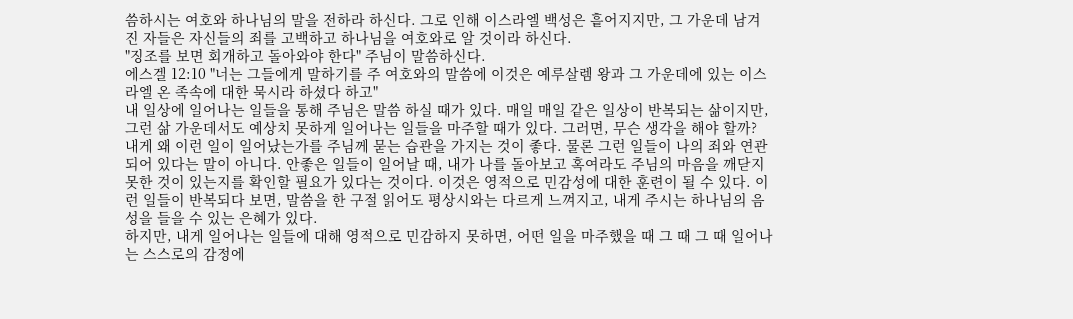씀하시는 여호와 하나님의 말을 전하라 하신다. 그로 인해 이스라엘 백성은 흩어지지만, 그 가운데 남겨진 자들은 자신들의 죄를 고백하고 하나님을 여호와로 알 것이라 하신다.
"징조를 보면 회개하고 돌아와야 한다" 주님이 말씀하신다.
에스겔 12:10 "너는 그들에게 말하기를 주 여호와의 말씀에 이것은 예루살렘 왕과 그 가운데에 있는 이스라엘 온 족속에 대한 묵시라 하셨다 하고"
내 일상에 일어나는 일들을 통해 주님은 말씀 하실 때가 있다. 매일 매일 같은 일상이 반복되는 삶이지만, 그런 삶 가운데서도 예상치 못하게 일어나는 일들을 마주할 때가 있다. 그러면, 무슨 생각을 해야 할까? 내게 왜 이런 일이 일어났는가를 주님께 묻는 습관을 가지는 것이 좋다. 물론 그런 일들이 나의 죄와 연관되어 있다는 말이 아니다. 안좋은 일들이 일어날 때, 내가 나를 돌아보고 혹여라도 주님의 마음을 깨닫지 못한 것이 있는지를 확인할 필요가 있다는 것이다. 이것은 영적으로 민감성에 대한 훈련이 될 수 있다. 이런 일들이 반복되다 보면, 말씀을 한 구절 읽어도 평상시와는 다르게 느껴지고, 내게 주시는 하나님의 음성을 들을 수 있는 은혜가 있다.
하지만, 내게 일어나는 일들에 대해 영적으로 민감하지 못하면, 어떤 일을 마주했을 때 그 때 그 때 일어나는 스스로의 감정에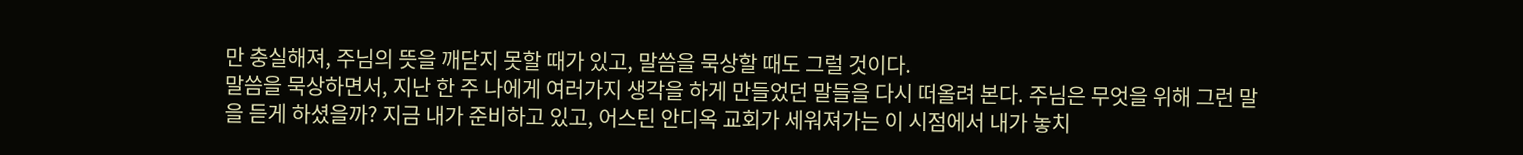만 충실해져, 주님의 뜻을 깨닫지 못할 때가 있고, 말씀을 묵상할 때도 그럴 것이다.
말씀을 묵상하면서, 지난 한 주 나에게 여러가지 생각을 하게 만들었던 말들을 다시 떠올려 본다. 주님은 무엇을 위해 그런 말을 듣게 하셨을까? 지금 내가 준비하고 있고, 어스틴 안디옥 교회가 세워져가는 이 시점에서 내가 놓치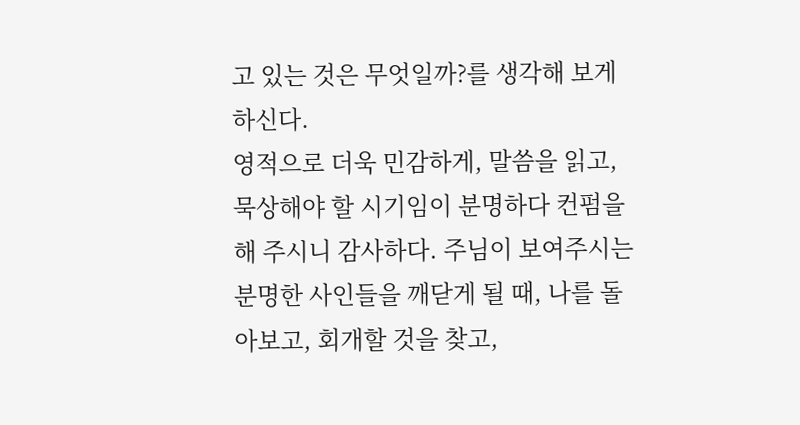고 있는 것은 무엇일까?를 생각해 보게 하신다.
영적으로 더욱 민감하게, 말씀을 읽고, 묵상해야 할 시기임이 분명하다 컨펌을 해 주시니 감사하다. 주님이 보여주시는 분명한 사인들을 깨닫게 될 때, 나를 돌아보고, 회개할 것을 찾고,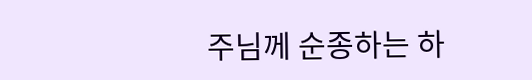주님께 순종하는 하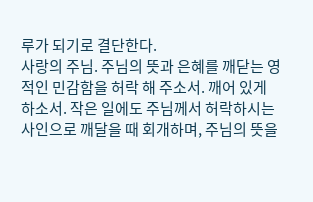루가 되기로 결단한다.
사랑의 주님. 주님의 뜻과 은혜를 깨닫는 영적인 민감함을 허락 해 주소서. 깨어 있게 하소서. 작은 일에도 주님께서 허락하시는 사인으로 깨달을 때 회개하며, 주님의 뜻을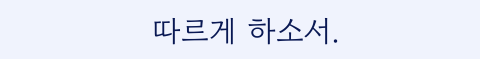따르게 하소서.